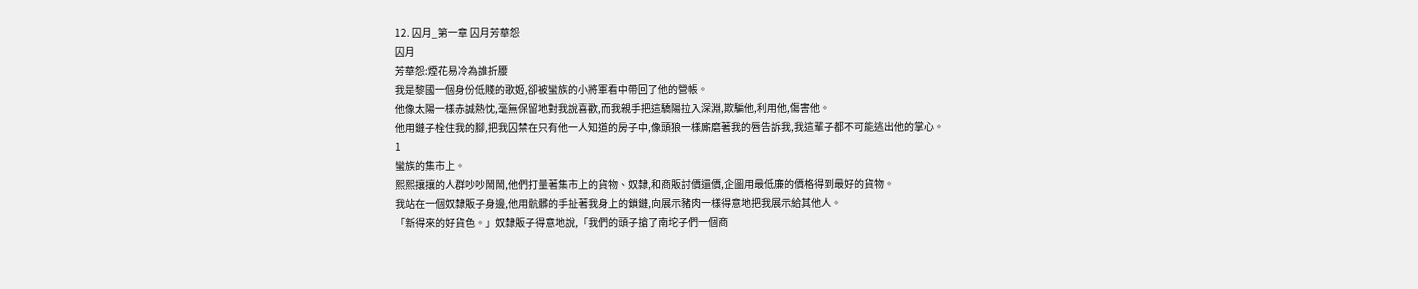12. 囚月_第一章 囚月芳華怨
囚月
芳華怨:煙花易冷為誰折腰
我是黎國一個身份低賤的歌姬,卻被蠻族的小將軍看中帶回了他的營帳。
他像太陽一樣赤誠熱忱,毫無保留地對我說喜歡,而我親手把這驕陽拉入深淵,欺騙他,利用他,傷害他。
他用鏈子栓住我的腳,把我囚禁在只有他一人知道的房子中,像頭狼一樣廝磨著我的唇告訴我,我這輩子都不可能逃出他的掌心。
1
蠻族的集市上。
熙熙攘攘的人群吵吵鬧鬧,他們打量著集市上的貨物、奴隸,和商販討價還價,企圖用最低廉的價格得到最好的貨物。
我站在一個奴隸販子身邊,他用骯髒的手扯著我身上的鎖鏈,向展示豬肉一樣得意地把我展示給其他人。
「新得來的好貨色。」奴隸販子得意地說,「我們的頭子搶了南坨子們一個商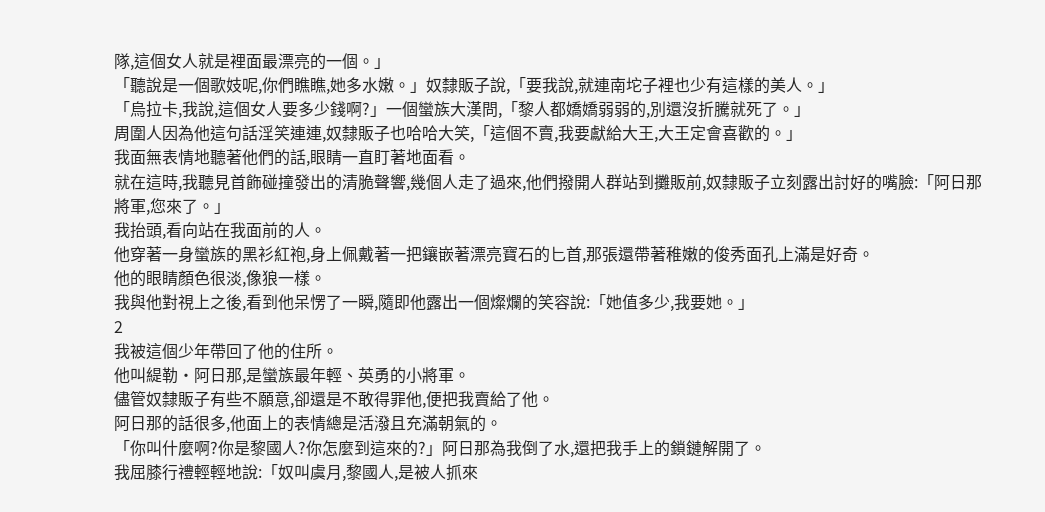隊,這個女人就是裡面最漂亮的一個。」
「聽說是一個歌妓呢,你們瞧瞧,她多水嫩。」奴隸販子說,「要我說,就連南坨子裡也少有這樣的美人。」
「烏拉卡,我說,這個女人要多少錢啊?」一個蠻族大漢問,「黎人都嬌嬌弱弱的,別還沒折騰就死了。」
周圍人因為他這句話淫笑連連,奴隸販子也哈哈大笑,「這個不賣,我要獻給大王,大王定會喜歡的。」
我面無表情地聽著他們的話,眼睛一直盯著地面看。
就在這時,我聽見首飾碰撞發出的清脆聲響,幾個人走了過來,他們撥開人群站到攤販前,奴隸販子立刻露出討好的嘴臉:「阿日那將軍,您來了。」
我抬頭,看向站在我面前的人。
他穿著一身蠻族的黑衫紅袍,身上佩戴著一把鑲嵌著漂亮寶石的匕首,那張還帶著稚嫩的俊秀面孔上滿是好奇。
他的眼睛顏色很淡,像狼一樣。
我與他對視上之後,看到他呆愣了一瞬,隨即他露出一個燦爛的笑容說:「她值多少,我要她。」
2
我被這個少年帶回了他的住所。
他叫緹勒·阿日那,是蠻族最年輕、英勇的小將軍。
儘管奴隸販子有些不願意,卻還是不敢得罪他,便把我賣給了他。
阿日那的話很多,他面上的表情總是活潑且充滿朝氣的。
「你叫什麼啊?你是黎國人?你怎麼到這來的?」阿日那為我倒了水,還把我手上的鎖鏈解開了。
我屈膝行禮輕輕地說:「奴叫虞月,黎國人,是被人抓來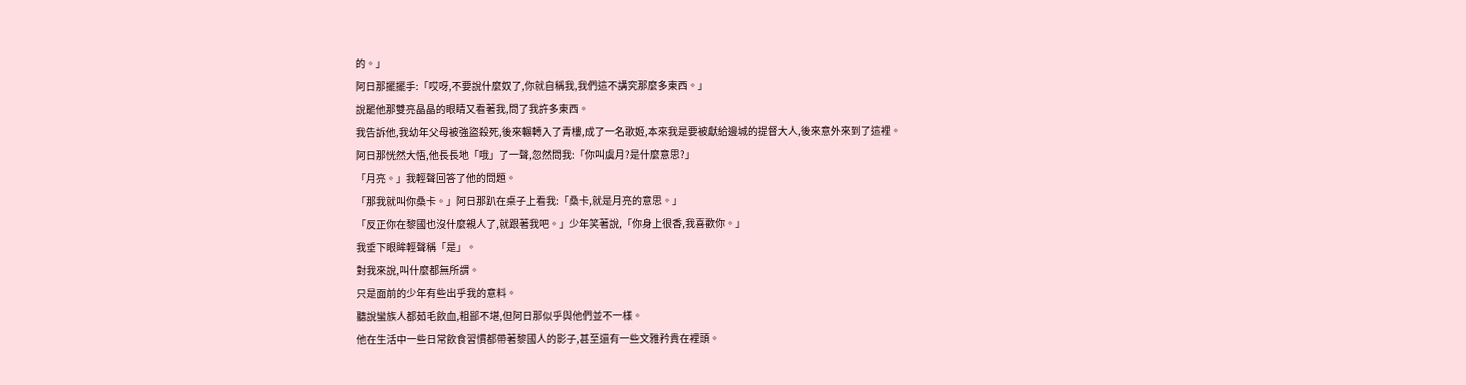的。」
阿日那擺擺手:「哎呀,不要說什麼奴了,你就自稱我,我們這不講究那麼多東西。」
說罷他那雙亮晶晶的眼睛又看著我,問了我許多東西。
我告訴他,我幼年父母被強盜殺死,後來輾轉入了青樓,成了一名歌姬,本來我是要被獻給邊城的提督大人,後來意外來到了這裡。
阿日那恍然大悟,他長長地「哦」了一聲,忽然問我:「你叫虞月?是什麼意思?」
「月亮。」我輕聲回答了他的問題。
「那我就叫你桑卡。」阿日那趴在桌子上看我:「桑卡,就是月亮的意思。」
「反正你在黎國也沒什麼親人了,就跟著我吧。」少年笑著說,「你身上很香,我喜歡你。」
我垂下眼眸輕聲稱「是」。
對我來說,叫什麼都無所謂。
只是面前的少年有些出乎我的意料。
聽說蠻族人都茹毛飲血,粗鄙不堪,但阿日那似乎與他們並不一樣。
他在生活中一些日常飲食習慣都帶著黎國人的影子,甚至還有一些文雅矜貴在裡頭。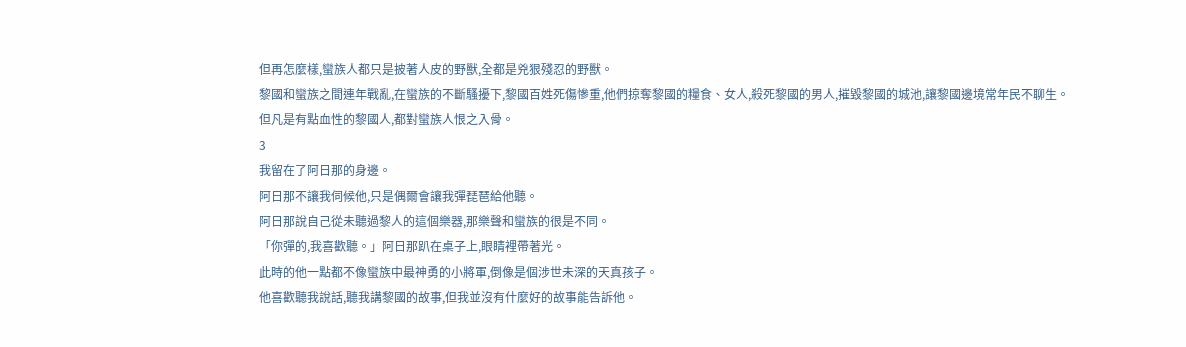但再怎麼樣,蠻族人都只是披著人皮的野獸,全都是兇狠殘忍的野獸。
黎國和蠻族之間連年戰亂,在蠻族的不斷騷擾下,黎國百姓死傷慘重,他們掠奪黎國的糧食、女人,殺死黎國的男人,摧毀黎國的城池,讓黎國邊境常年民不聊生。
但凡是有點血性的黎國人,都對蠻族人恨之入骨。
3
我留在了阿日那的身邊。
阿日那不讓我伺候他,只是偶爾會讓我彈琵琶給他聽。
阿日那說自己從未聽過黎人的這個樂器,那樂聲和蠻族的很是不同。
「你彈的,我喜歡聽。」阿日那趴在桌子上,眼睛裡帶著光。
此時的他一點都不像蠻族中最神勇的小將軍,倒像是個涉世未深的天真孩子。
他喜歡聽我說話,聽我講黎國的故事,但我並沒有什麼好的故事能告訴他。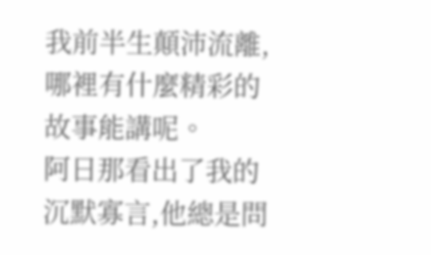我前半生顛沛流離,哪裡有什麼精彩的故事能講呢。
阿日那看出了我的沉默寡言,他總是問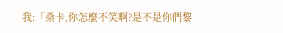我:「桑卡,你怎麼不笑啊?是不是你們黎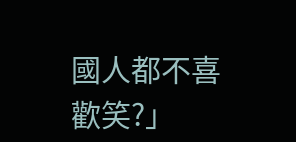國人都不喜歡笑?」